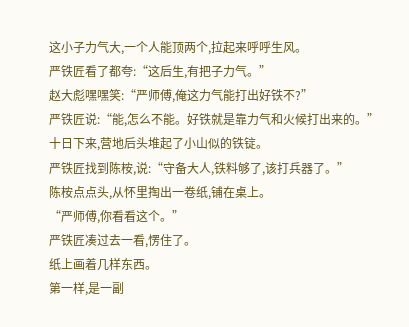这小子力气大,一个人能顶两个,拉起来呼呼生风。
严铁匠看了都夸:“这后生,有把子力气。”
赵大彪嘿嘿笑:“严师傅,俺这力气能打出好铁不?”
严铁匠说:“能,怎么不能。好铁就是靠力气和火候打出来的。”
十日下来,营地后头堆起了小山似的铁锭。
严铁匠找到陈桉,说:“守备大人,铁料够了,该打兵器了。”
陈桉点点头,从怀里掏出一卷纸,铺在桌上。
“严师傅,你看看这个。”
严铁匠凑过去一看,愣住了。
纸上画着几样东西。
第一样,是一副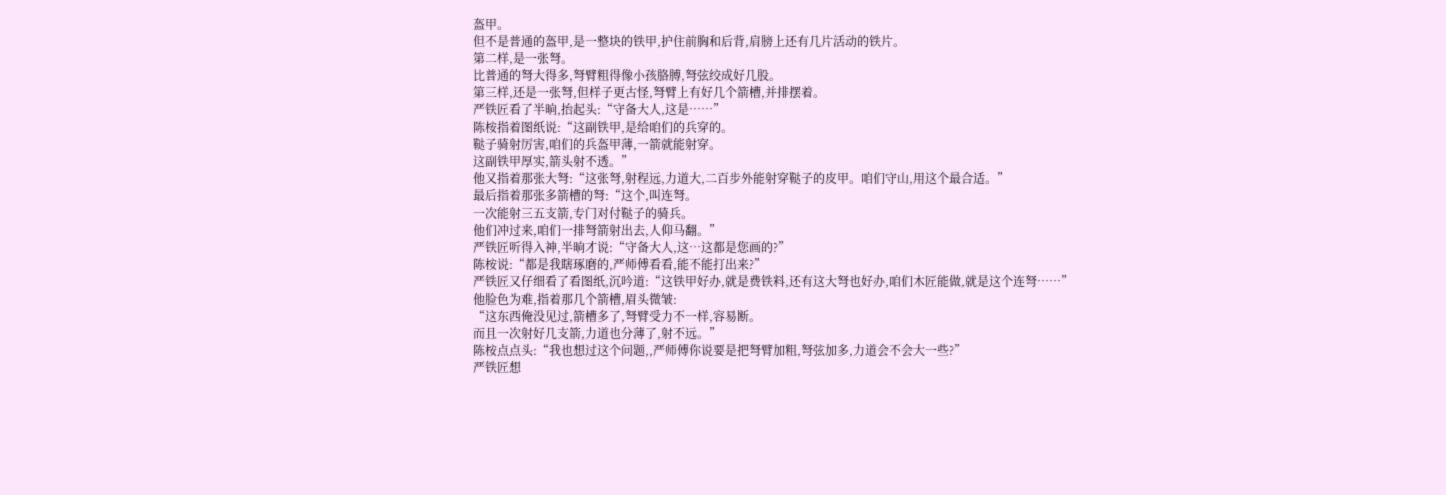盔甲。
但不是普通的盔甲,是一整块的铁甲,护住前胸和后背,肩膀上还有几片活动的铁片。
第二样,是一张弩。
比普通的弩大得多,弩臂粗得像小孩胳膊,弩弦绞成好几股。
第三样,还是一张弩,但样子更古怪,弩臂上有好几个箭槽,并排摆着。
严铁匠看了半晌,抬起头:“守备大人,这是……”
陈桉指着图纸说:“这副铁甲,是给咱们的兵穿的。
鞑子骑射厉害,咱们的兵盔甲薄,一箭就能射穿。
这副铁甲厚实,箭头射不透。”
他又指着那张大弩:“这张弩,射程远,力道大,二百步外能射穿鞑子的皮甲。咱们守山,用这个最合适。”
最后指着那张多箭槽的弩:“这个,叫连弩。
一次能射三五支箭,专门对付鞑子的骑兵。
他们冲过来,咱们一排弩箭射出去,人仰马翻。”
严铁匠听得入神,半晌才说:“守备大人,这…这都是您画的?”
陈桉说:“都是我瞎琢磨的,严师傅看看,能不能打出来?”
严铁匠又仔细看了看图纸,沉吟道:“这铁甲好办,就是费铁料,还有这大弩也好办,咱们木匠能做,就是这个连弩……”
他脸色为难,指着那几个箭槽,眉头微皱:
“这东西俺没见过,箭槽多了,弩臂受力不一样,容易断。
而且一次射好几支箭,力道也分薄了,射不远。”
陈桉点点头:“我也想过这个问题,,严师傅你说要是把弩臂加粗,弩弦加多,力道会不会大一些?”
严铁匠想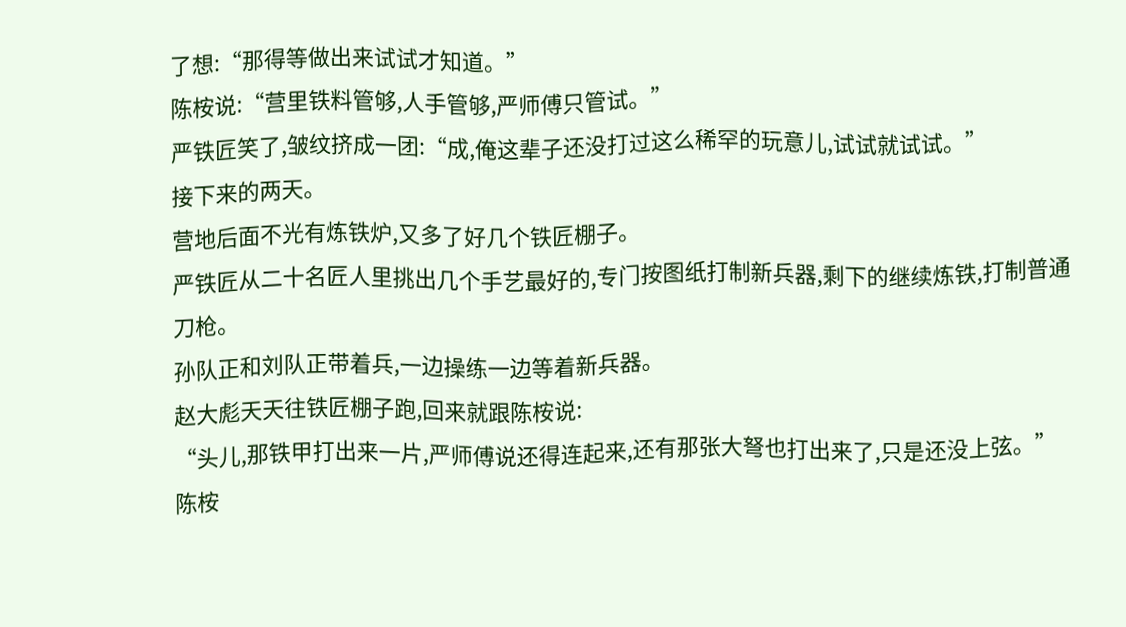了想:“那得等做出来试试才知道。”
陈桉说:“营里铁料管够,人手管够,严师傅只管试。”
严铁匠笑了,皱纹挤成一团:“成,俺这辈子还没打过这么稀罕的玩意儿,试试就试试。”
接下来的两天。
营地后面不光有炼铁炉,又多了好几个铁匠棚子。
严铁匠从二十名匠人里挑出几个手艺最好的,专门按图纸打制新兵器,剩下的继续炼铁,打制普通刀枪。
孙队正和刘队正带着兵,一边操练一边等着新兵器。
赵大彪天天往铁匠棚子跑,回来就跟陈桉说:
“头儿,那铁甲打出来一片,严师傅说还得连起来,还有那张大弩也打出来了,只是还没上弦。”
陈桉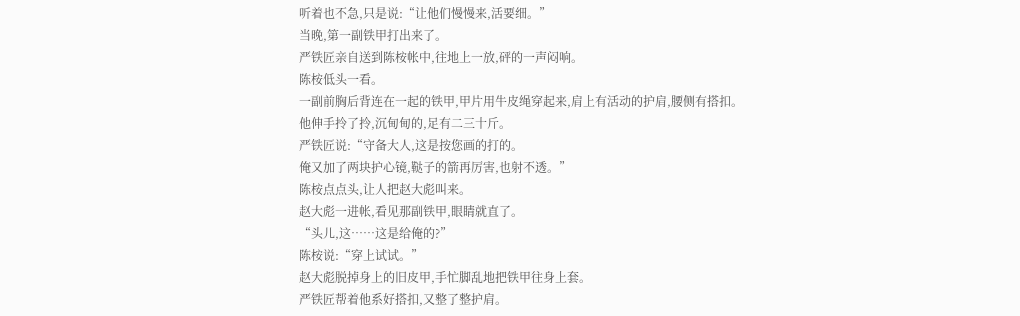听着也不急,只是说:“让他们慢慢来,活要细。”
当晚,第一副铁甲打出来了。
严铁匠亲自送到陈桉帐中,往地上一放,砰的一声闷响。
陈桉低头一看。
一副前胸后背连在一起的铁甲,甲片用牛皮绳穿起来,肩上有活动的护肩,腰侧有搭扣。
他伸手拎了拎,沉甸甸的,足有二三十斤。
严铁匠说:“守备大人,这是按您画的打的。
俺又加了两块护心镜,鞑子的箭再厉害,也射不透。”
陈桉点点头,让人把赵大彪叫来。
赵大彪一进帐,看见那副铁甲,眼睛就直了。
“头儿,这……这是给俺的?”
陈桉说:“穿上试试。”
赵大彪脱掉身上的旧皮甲,手忙脚乱地把铁甲往身上套。
严铁匠帮着他系好搭扣,又整了整护肩。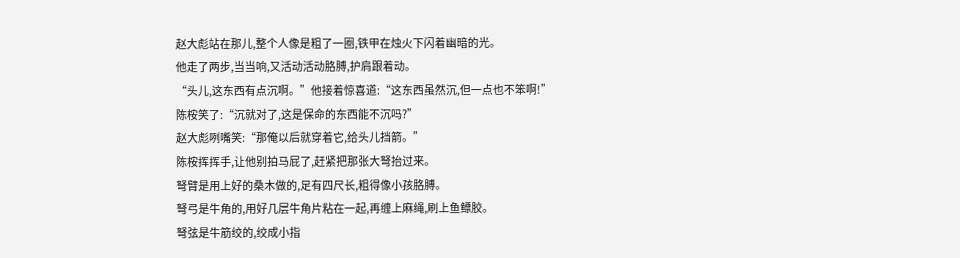赵大彪站在那儿,整个人像是粗了一圈,铁甲在烛火下闪着幽暗的光。
他走了两步,当当响,又活动活动胳膊,护肩跟着动。
“头儿,这东西有点沉啊。”他接着惊喜道:“这东西虽然沉,但一点也不笨啊!”
陈桉笑了:“沉就对了,这是保命的东西能不沉吗?”
赵大彪咧嘴笑:“那俺以后就穿着它,给头儿挡箭。”
陈桉挥挥手,让他别拍马屁了,赶紧把那张大弩抬过来。
弩臂是用上好的桑木做的,足有四尺长,粗得像小孩胳膊。
弩弓是牛角的,用好几层牛角片粘在一起,再缠上麻绳,刷上鱼鳔胶。
弩弦是牛筋绞的,绞成小指